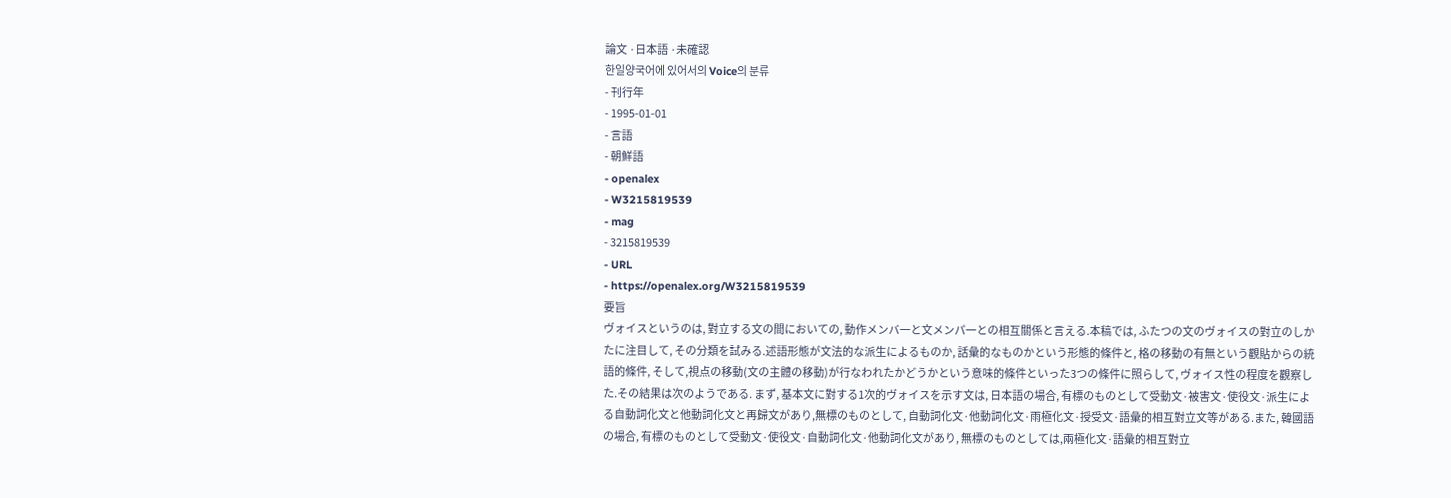論文 ·日本語 ·未確認
한일양국어에 있어서의 Voice의 분류
- 刊行年
- 1995-01-01
- 言語
- 朝鮮語
- openalex
- W3215819539
- mag
- 3215819539
- URL
- https://openalex.org/W3215819539
要旨
ヴォイスというのは, 對立する文の間においての, 動作メンバ一と文メンパ一との相互關係と言える.本稿では, ふたつの文のヴォイスの對立のしかたに注目して, その分類を試みる.述語形態が文法的な派生によるものか, 話彙的なものかという形態的條件と, 格の移動の有無という觀貼からの統語的條件, そして,視点の移動(文の主體の移動)が行なわれたかどうかという意味的條件といった3つの條件に照らして, ヴォイス性の程度を觀察した.その結果は次のようである. まず, 基本文に對する1次的ヴォイスを示す文は, 日本語の場合, 有標のものとして受動文·被害文·使役文·派生による自動詞化文と他動詞化文と再歸文があり,無標のものとして, 自動詞化文·他動詞化文·雨極化文·授受文·語彙的相互對立文等がある.また, 韓國語の場合, 有標のものとして受動文·使役文·自動詞化文·他動詞化文があり, 無標のものとしては,兩極化文·語彙的相互對立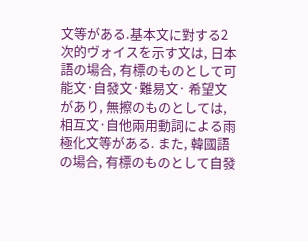文等がある.基本文に對する2次的ヴォイスを示す文は, 日本語の場合, 有標のものとして可能文·自發文·難易文· 希望文があり, 無擦のものとしては, 相互文·自他兩用動詞による雨極化文等がある. また, 韓國語の場合, 有標のものとして自發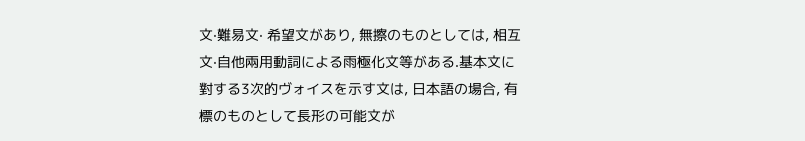文·難易文· 希望文があり, 無擦のものとしては, 相互文·自他兩用動詞による雨極化文等がある.基本文に對する3次的ヴォイスを示す文は, 日本語の場合, 有標のものとして長形の可能文が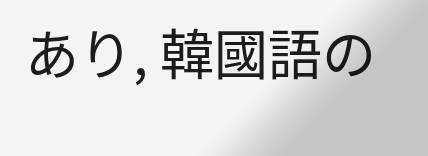あり, 韓國語の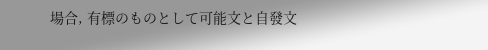場合, 有標のものとして可能文と自發文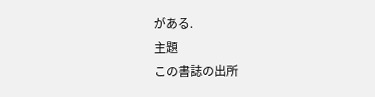がある.
主題
この書誌の出所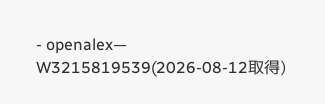- openalex— W3215819539(2026-08-12取得)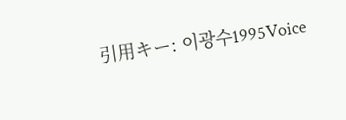引用キー: 이광수1995Voice